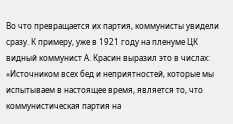Во что превращается их партия, коммунисты увидели сразу. К примеру, уже в 1921 году на пленуме ЦК видный коммунист А. Красин выразил это в числах: «Источником всех бед и неприятностей, которые мы испытываем в настоящее время, является то, что коммунистическая партия на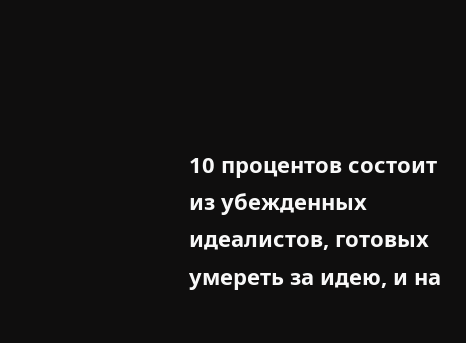10 процентов состоит из убежденных идеалистов, готовых умереть за идею, и на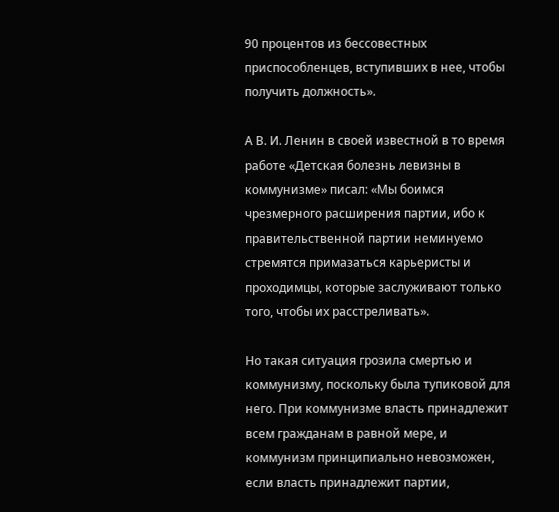90 процентов из бессовестных приспособленцев, вступивших в нее, чтобы получить должность».

А В. И. Ленин в своей известной в то время работе «Детская болезнь левизны в коммунизме» писал: «Мы боимся чрезмерного расширения партии, ибо к правительственной партии неминуемо стремятся примазаться карьеристы и проходимцы, которые заслуживают только того, чтобы их расстреливать».

Но такая ситуация грозила смертью и коммунизму, поскольку была тупиковой для него. При коммунизме власть принадлежит всем гражданам в равной мере, и коммунизм принципиально невозможен, если власть принадлежит партии,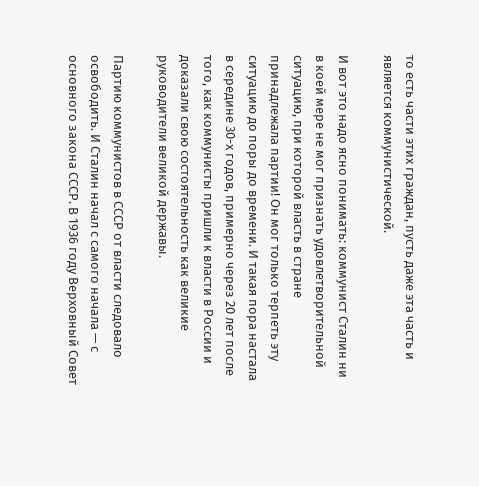то есть части этих граждан, пусть даже эта часть и является коммунистической.

И вот это надо ясно понимать: коммунист Сталин ни в коей мере не мог признать удовлетворительной ситуацию, при которой власть в стране принадлежала партии! Он мог только терпеть эту ситуацию до поры до времени. И такая пора настала в середине 30-х годов, примерно через 20 лет после того, как коммунисты пришли к власти в России и доказали свою состоятельность как великие руководители великой державы.

Партию коммунистов в СССР от власти следовало освободить. И Сталин начал с самого начала — с основного закона СССР. В 1936 году Верховный Совет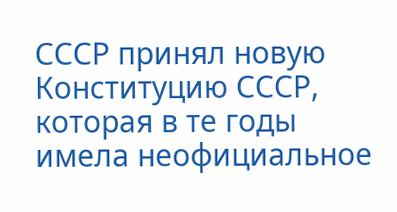СССР принял новую Конституцию СССР, которая в те годы имела неофициальное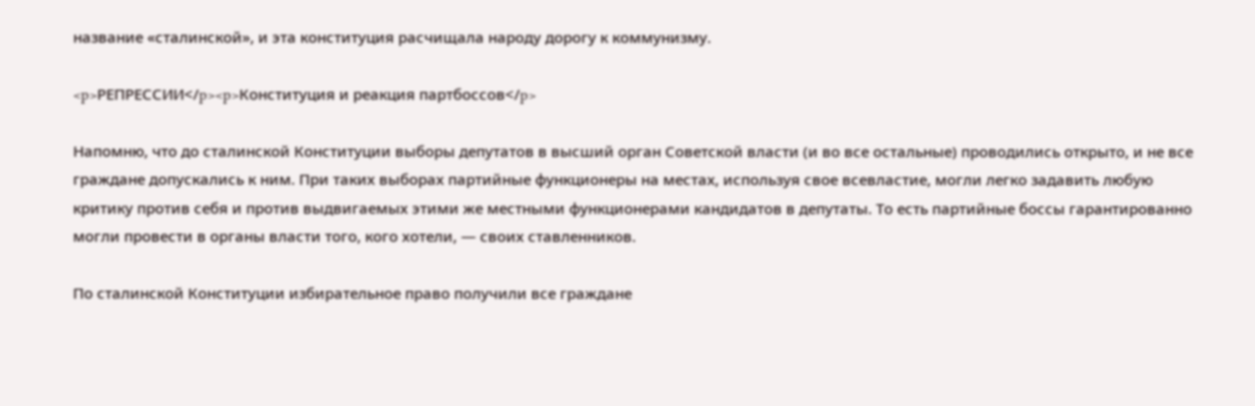название «сталинской», и эта конституция расчищала народу дорогу к коммунизму.

<p>РЕПРЕССИИ</p><p>Конституция и реакция партбоссов</p>

Напомню, что до сталинской Конституции выборы депутатов в высший орган Советской власти (и во все остальные) проводились открыто, и не все граждане допускались к ним. При таких выборах партийные функционеры на местах, используя свое всевластие, могли легко задавить любую критику против себя и против выдвигаемых этими же местными функционерами кандидатов в депутаты. То есть партийные боссы гарантированно могли провести в органы власти того, кого хотели, — своих ставленников.

По сталинской Конституции избирательное право получили все граждане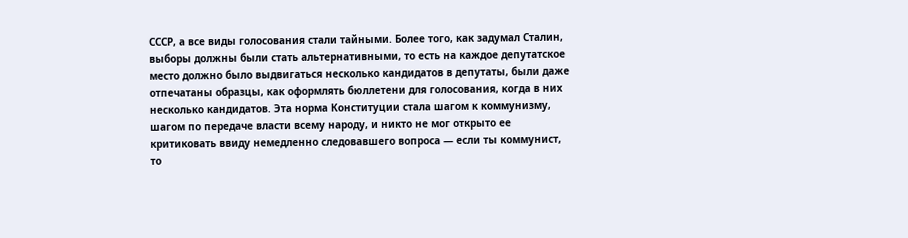СССР, а все виды голосования стали тайными. Более того, как задумал Сталин, выборы должны были стать альтернативными, то есть на каждое депутатское место должно было выдвигаться несколько кандидатов в депутаты, были даже отпечатаны образцы, как оформлять бюллетени для голосования, когда в них несколько кандидатов. Эта норма Конституции стала шагом к коммунизму, шагом по передаче власти всему народу, и никто не мог открыто ее критиковать ввиду немедленно следовавшего вопроса — если ты коммунист, то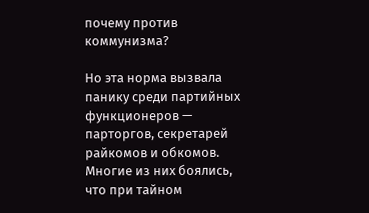почему против коммунизма?

Но эта норма вызвала панику среди партийных функционеров — парторгов, секретарей райкомов и обкомов. Многие из них боялись, что при тайном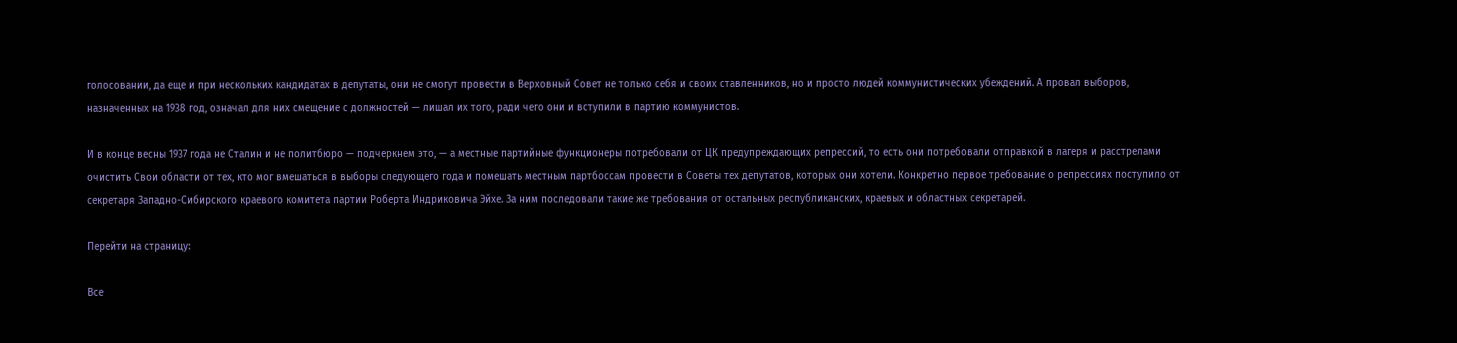голосовании, да еще и при нескольких кандидатах в депутаты, они не смогут провести в Верховный Совет не только себя и своих ставленников, но и просто людей коммунистических убеждений. А провал выборов, назначенных на 1938 год, означал для них смещение с должностей — лишал их того, ради чего они и вступили в партию коммунистов.

И в конце весны 1937 года не Сталин и не политбюро — подчеркнем это, — а местные партийные функционеры потребовали от ЦК предупреждающих репрессий, то есть они потребовали отправкой в лагеря и расстрелами очистить Свои области от тех, кто мог вмешаться в выборы следующего года и помешать местным партбоссам провести в Советы тех депутатов, которых они хотели. Конкретно первое требование о репрессиях поступило от секретаря Западно-Сибирского краевого комитета партии Роберта Индриковича Эйхе. За ним последовали такие же требования от остальных республиканских, краевых и областных секретарей.

Перейти на страницу:

Все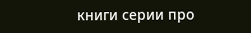книги серии про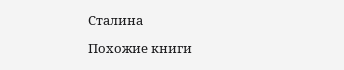Сталина

Похожие книги